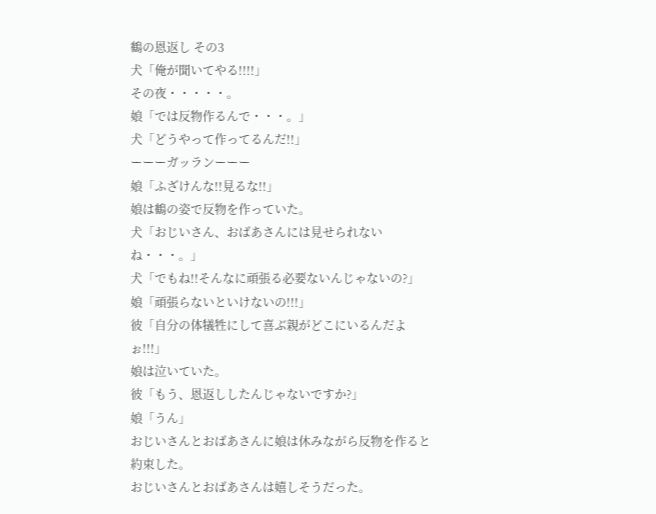鶴の恩返し その3
犬「俺が聞いてやる!!!!」
その夜・・・・・。
娘「では反物作るんで・・・。」
犬「どうやって作ってるんだ!!」
ーーーガッランーーー
娘「ふざけんな!!見るな!!」
娘は鶴の姿で反物を作っていた。
犬「おじいさん、おばあさんには見せられないね・・・。」
犬「でもね!!そんなに頑張る必要ないんじゃないの?」
娘「頑張らないといけないの!!!」
彼「自分の体犠牲にして喜ぶ親がどこにいるんだよぉ!!!」
娘は泣いていた。
彼「もう、恩返ししたんじゃないですか?」
娘「うん」
おじいさんとおばあさんに娘は休みながら反物を作ると約束した。
おじいさんとおばあさんは嬉しそうだった。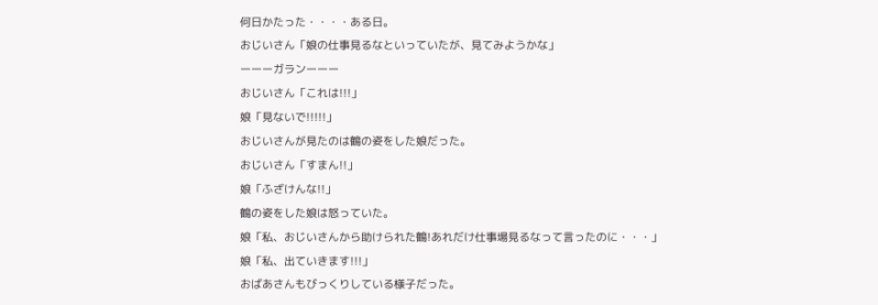何日かたった・・・・ある日。
おじいさん「娘の仕事見るなといっていたが、見てみようかな」
ーーーガランーーー
おじいさん「これは!!!」
娘「見ないで!!!!!」
おじいさんが見たのは鶴の姿をした娘だった。
おじいさん「すまん!!」
娘「ふざけんな!!」
鶴の姿をした娘は怒っていた。
娘「私、おじいさんから助けられた鶴!あれだけ仕事場見るなって言ったのに・・・」
娘「私、出ていきます!!!」
おばあさんもびっくりしている様子だった。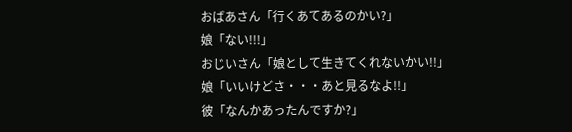おばあさん「行くあてあるのかい?」
娘「ない!!!」
おじいさん「娘として生きてくれないかい!!」
娘「いいけどさ・・・あと見るなよ!!」
彼「なんかあったんですか?」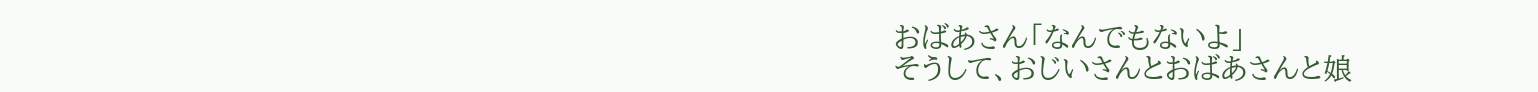おばあさん「なんでもないよ」
そうして、おじいさんとおばあさんと娘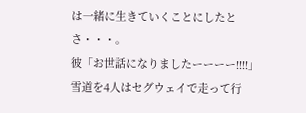は一緒に生きていくことにしたとさ・・・。
彼「お世話になりましたーーーー!!!!」
雪道を4人はセグウェイで走って行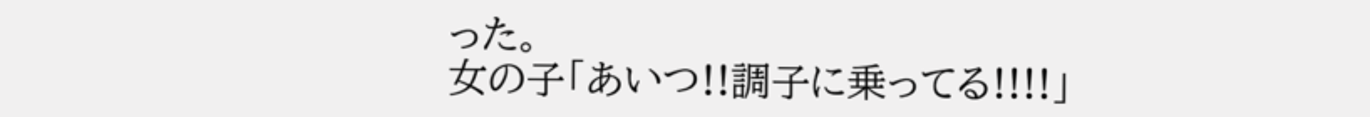った。
女の子「あいつ!!調子に乗ってる!!!!」